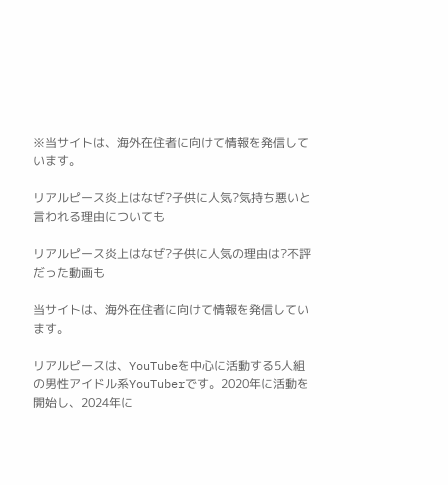※当サイトは、海外在住者に向けて情報を発信しています。

リアルピース炎上はなぜ?子供に人気?気持ち悪いと言われる理由についても

リアルピース炎上はなぜ?子供に人気の理由は?不評だった動画も

当サイトは、海外在住者に向けて情報を発信しています。

リアルピースは、YouTubeを中心に活動する5人組の男性アイドル系YouTuberです。2020年に活動を開始し、2024年に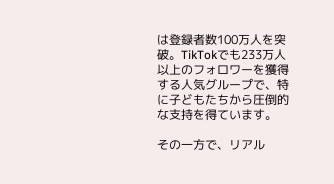は登録者数100万人を突破。TikTokでも233万人以上のフォロワーを獲得する人気グループで、特に子どもたちから圧倒的な支持を得ています。

その一方で、リアル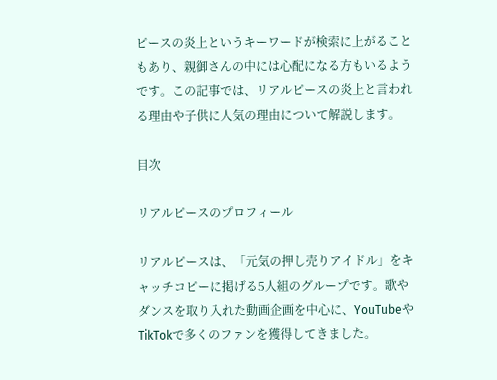ピースの炎上というキーワードが検索に上がることもあり、親御さんの中には心配になる方もいるようです。この記事では、リアルピースの炎上と言われる理由や子供に人気の理由について解説します。

目次

リアルピースのプロフィール

リアルピースは、「元気の押し売りアイドル」をキャッチコピーに掲げる5人組のグループです。歌やダンスを取り入れた動画企画を中心に、YouTubeやTikTokで多くのファンを獲得してきました。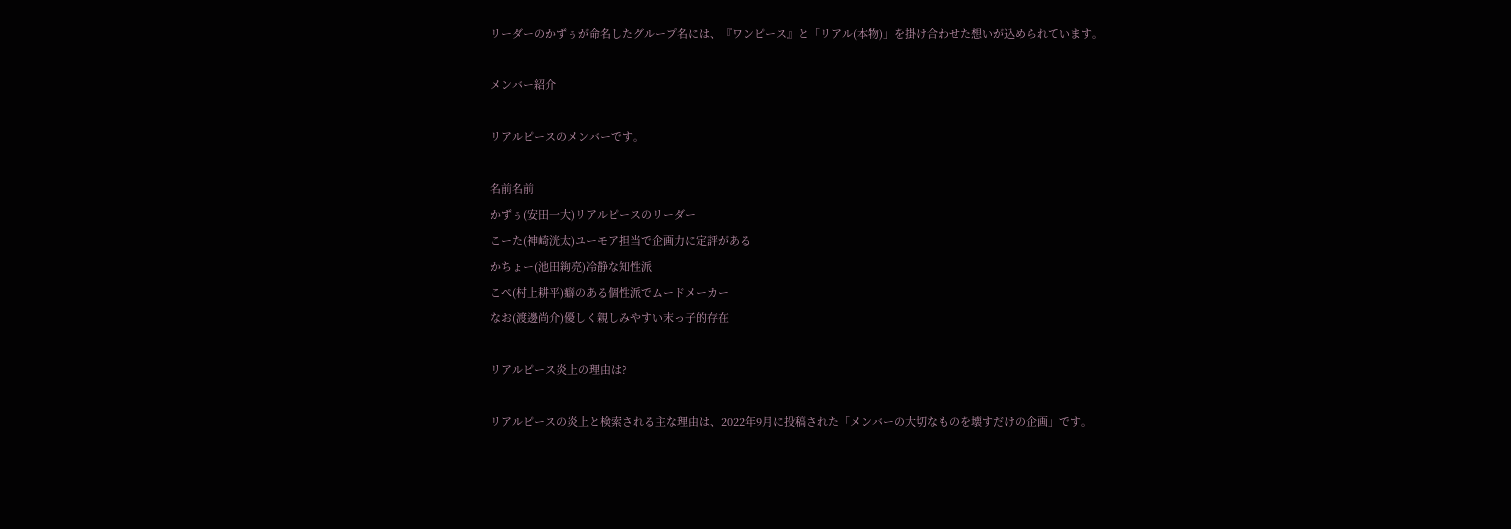リーダーのかずぅが命名したグループ名には、『ワンピース』と「リアル(本物)」を掛け合わせた想いが込められています。

メンバー紹介

リアルピースのメンバーです。

名前名前
かずぅ(安田一大)リアルピースのリーダー
こーた(神崎洸太)ユーモア担当で企画力に定評がある
かちょー(池田絢亮)冷静な知性派
こぺ(村上耕平)癖のある個性派でムードメーカー
なお(渡邊尚介)優しく親しみやすい末っ子的存在

リアルピース炎上の理由は?

リアルピースの炎上と検索される主な理由は、2022年9月に投稿された「メンバーの大切なものを壊すだけの企画」です。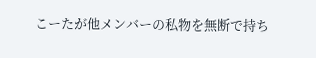こーたが他メンバーの私物を無断で持ち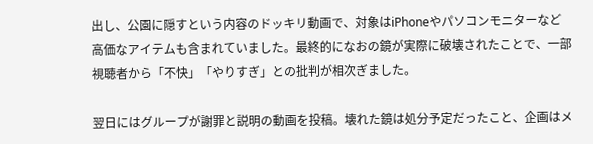出し、公園に隠すという内容のドッキリ動画で、対象はiPhoneやパソコンモニターなど高価なアイテムも含まれていました。最終的になおの鏡が実際に破壊されたことで、一部視聴者から「不快」「やりすぎ」との批判が相次ぎました。

翌日にはグループが謝罪と説明の動画を投稿。壊れた鏡は処分予定だったこと、企画はメ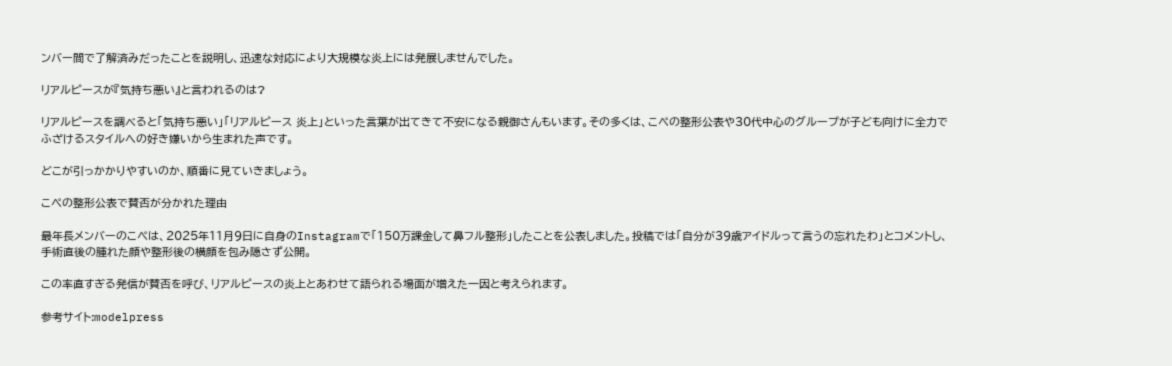ンバー間で了解済みだったことを説明し、迅速な対応により大規模な炎上には発展しませんでした。

リアルピースが『気持ち悪い』と言われるのは?

リアルピースを調べると「気持ち悪い」「リアルピース 炎上」といった言葉が出てきて不安になる親御さんもいます。その多くは、こぺの整形公表や30代中心のグループが子ども向けに全力でふざけるスタイルへの好き嫌いから生まれた声です。

どこが引っかかりやすいのか、順番に見ていきましょう。

こぺの整形公表で賛否が分かれた理由

最年長メンバーのこぺは、2025年11月9日に自身のInstagramで「150万課金して鼻フル整形」したことを公表しました。投稿では「自分が39歳アイドルって言うの忘れたわ」とコメントし、手術直後の腫れた顔や整形後の横顔を包み隠さず公開。

この率直すぎる発信が賛否を呼び、リアルピースの炎上とあわせて語られる場面が増えた一因と考えられます。

参考サイト:modelpress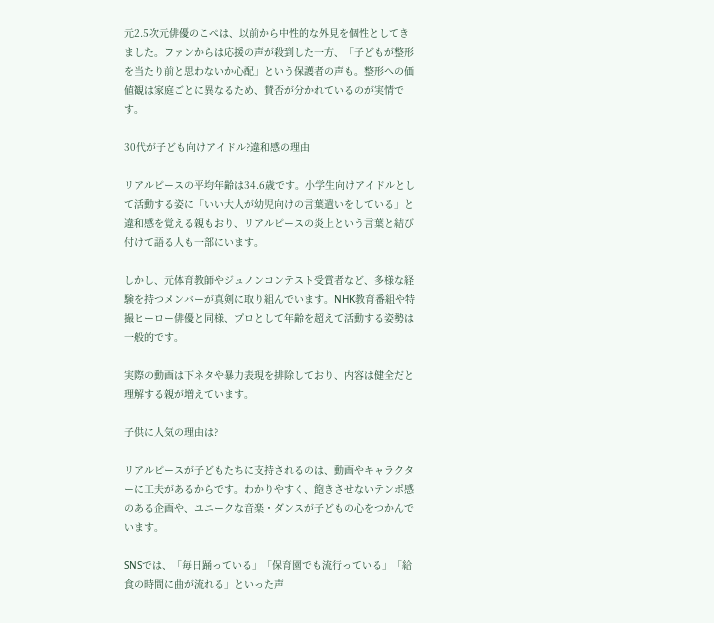元2.5次元俳優のこぺは、以前から中性的な外見を個性としてきました。ファンからは応援の声が殺到した一方、「子どもが整形を当たり前と思わないか心配」という保護者の声も。整形への価値観は家庭ごとに異なるため、賛否が分かれているのが実情です。

30代が子ども向けアイドル?違和感の理由

リアルピースの平均年齢は34.6歳です。小学生向けアイドルとして活動する姿に「いい大人が幼児向けの言葉遣いをしている」と違和感を覚える親もおり、リアルピースの炎上という言葉と結び付けて語る人も一部にいます。

しかし、元体育教師やジュノンコンテスト受賞者など、多様な経験を持つメンバーが真剣に取り組んでいます。NHK教育番組や特撮ヒーロー俳優と同様、プロとして年齢を超えて活動する姿勢は一般的です。

実際の動画は下ネタや暴力表現を排除しており、内容は健全だと理解する親が増えています。

子供に人気の理由は?

リアルピースが子どもたちに支持されるのは、動画やキャラクターに工夫があるからです。わかりやすく、飽きさせないテンポ感のある企画や、ユニークな音楽・ダンスが子どもの心をつかんでいます。

SNSでは、「毎日踊っている」「保育園でも流行っている」「給食の時間に曲が流れる」といった声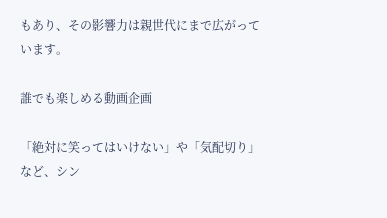もあり、その影響力は親世代にまで広がっています。

誰でも楽しめる動画企画

「絶対に笑ってはいけない」や「気配切り」など、シン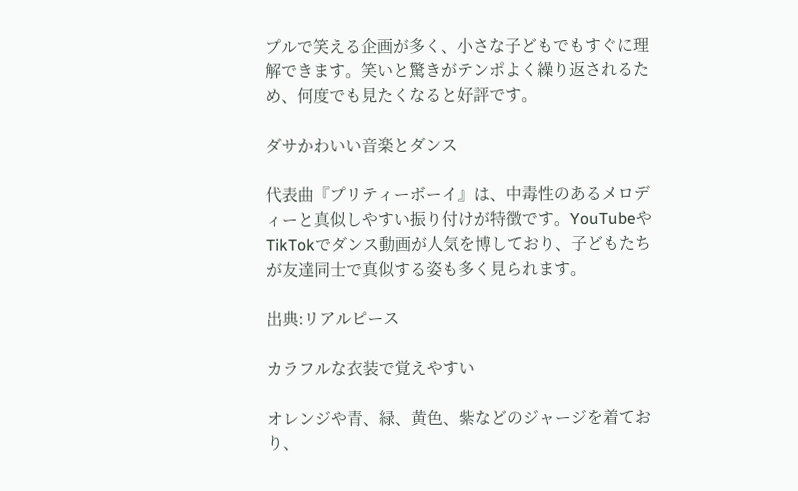プルで笑える企画が多く、小さな子どもでもすぐに理解できます。笑いと驚きがテンポよく繰り返されるため、何度でも見たくなると好評です。

ダサかわいい音楽とダンス

代表曲『プリティーボーイ』は、中毒性のあるメロディーと真似しやすい振り付けが特徴です。YouTubeやTikTokでダンス動画が人気を博しており、子どもたちが友達同士で真似する姿も多く見られます。

出典:リアルピース

カラフルな衣装で覚えやすい

オレンジや青、緑、黄色、紫などのジャージを着ており、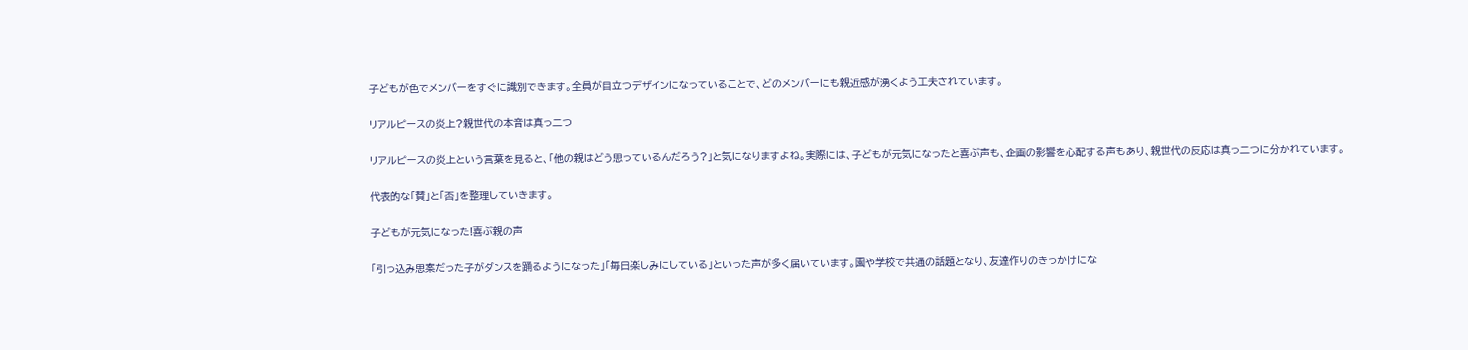子どもが色でメンバーをすぐに識別できます。全員が目立つデザインになっていることで、どのメンバーにも親近感が湧くよう工夫されています。

リアルピースの炎上?親世代の本音は真っ二つ

リアルピースの炎上という言葉を見ると、「他の親はどう思っているんだろう?」と気になりますよね。実際には、子どもが元気になったと喜ぶ声も、企画の影響を心配する声もあり、親世代の反応は真っ二つに分かれています。

代表的な「賛」と「否」を整理していきます。

子どもが元気になった!喜ぶ親の声

「引っ込み思案だった子がダンスを踊るようになった」「毎日楽しみにしている」といった声が多く届いています。園や学校で共通の話題となり、友達作りのきっかけにな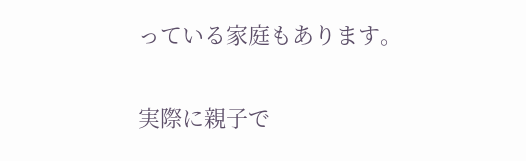っている家庭もあります。

実際に親子で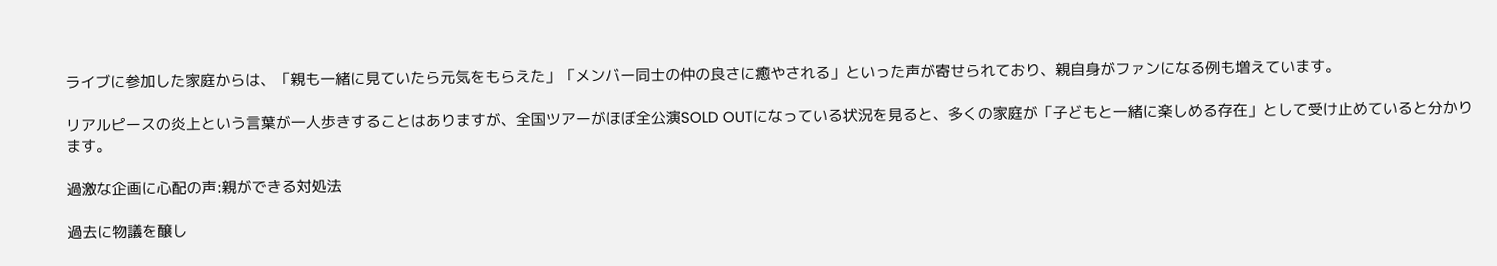ライブに参加した家庭からは、「親も一緒に見ていたら元気をもらえた」「メンバー同士の仲の良さに癒やされる」といった声が寄せられており、親自身がファンになる例も増えています。

リアルピースの炎上という言葉が一人歩きすることはありますが、全国ツアーがほぼ全公演SOLD OUTになっている状況を見ると、多くの家庭が「子どもと一緒に楽しめる存在」として受け止めていると分かります。

過激な企画に心配の声:親ができる対処法

過去に物議を醸し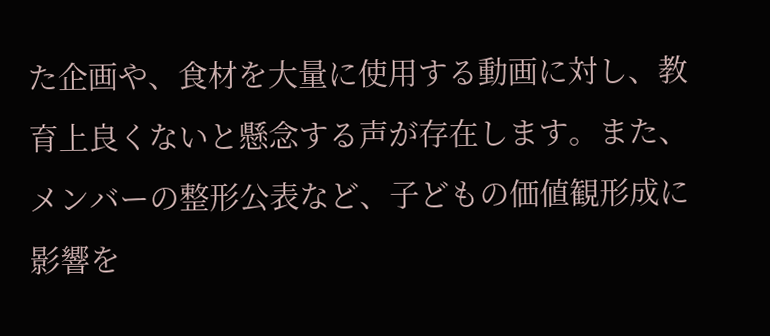た企画や、食材を大量に使用する動画に対し、教育上良くないと懸念する声が存在します。また、メンバーの整形公表など、子どもの価値観形成に影響を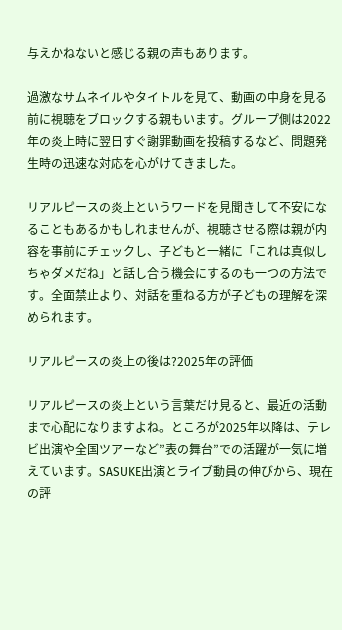与えかねないと感じる親の声もあります。

過激なサムネイルやタイトルを見て、動画の中身を見る前に視聴をブロックする親もいます。グループ側は2022年の炎上時に翌日すぐ謝罪動画を投稿するなど、問題発生時の迅速な対応を心がけてきました。

リアルピースの炎上というワードを見聞きして不安になることもあるかもしれませんが、視聴させる際は親が内容を事前にチェックし、子どもと一緒に「これは真似しちゃダメだね」と話し合う機会にするのも一つの方法です。全面禁止より、対話を重ねる方が子どもの理解を深められます。

リアルピースの炎上の後は?2025年の評価

リアルピースの炎上という言葉だけ見ると、最近の活動まで心配になりますよね。ところが2025年以降は、テレビ出演や全国ツアーなど”表の舞台”での活躍が一気に増えています。SASUKE出演とライブ動員の伸びから、現在の評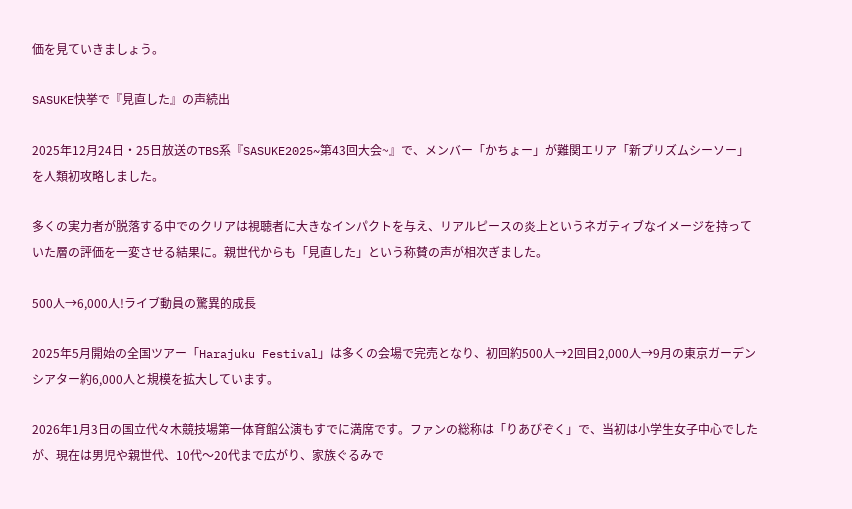価を見ていきましょう。

SASUKE快挙で『見直した』の声続出

2025年12月24日・25日放送のTBS系『SASUKE2025~第43回大会~』で、メンバー「かちょー」が難関エリア「新プリズムシーソー」を人類初攻略しました。

多くの実力者が脱落する中でのクリアは視聴者に大きなインパクトを与え、リアルピースの炎上というネガティブなイメージを持っていた層の評価を一変させる結果に。親世代からも「見直した」という称賛の声が相次ぎました。

500人→6,000人!ライブ動員の驚異的成長

2025年5月開始の全国ツアー「Harajuku Festival」は多くの会場で完売となり、初回約500人→2回目2,000人→9月の東京ガーデンシアター約6,000人と規模を拡大しています。

2026年1月3日の国立代々木競技場第一体育館公演もすでに満席です。ファンの総称は「りあぴぞく」で、当初は小学生女子中心でしたが、現在は男児や親世代、10代〜20代まで広がり、家族ぐるみで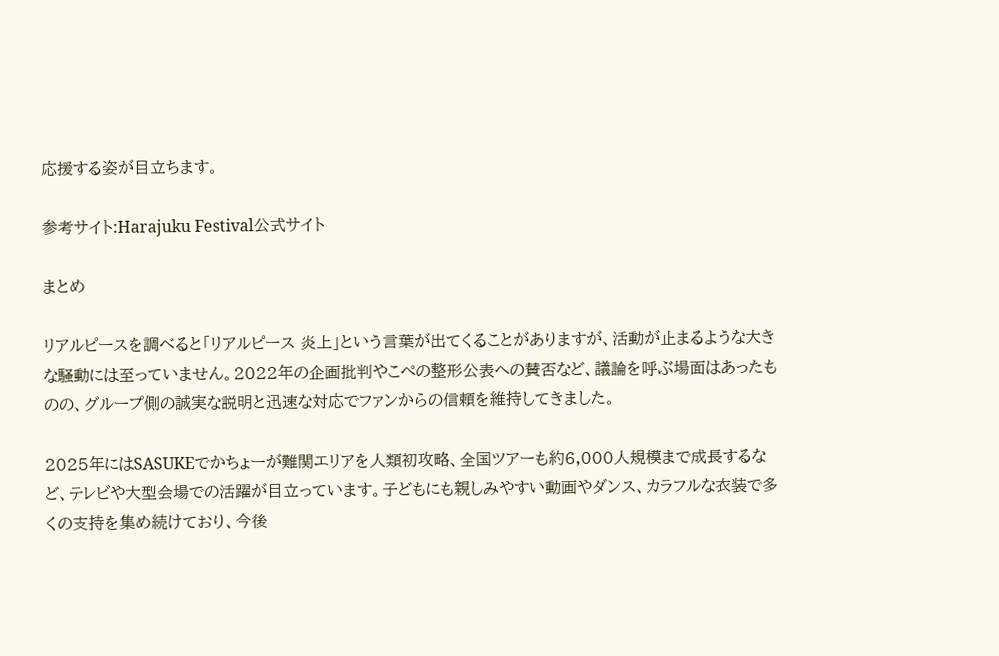応援する姿が目立ちます。

参考サイト:Harajuku Festival公式サイト

まとめ

リアルピースを調べると「リアルピース 炎上」という言葉が出てくることがありますが、活動が止まるような大きな騒動には至っていません。2022年の企画批判やこぺの整形公表への賛否など、議論を呼ぶ場面はあったものの、グループ側の誠実な説明と迅速な対応でファンからの信頼を維持してきました。

2025年にはSASUKEでかちょーが難関エリアを人類初攻略、全国ツアーも約6,000人規模まで成長するなど、テレビや大型会場での活躍が目立っています。子どもにも親しみやすい動画やダンス、カラフルな衣装で多くの支持を集め続けており、今後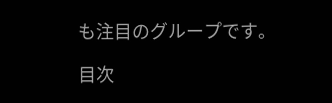も注目のグループです。

目次